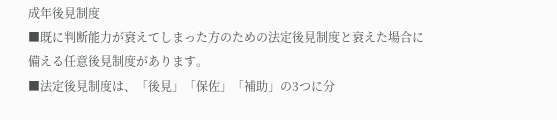成年後見制度
■既に判断能力が衰えてしまった方のための法定後見制度と衰えた場合に
備える任意後見制度があります。
■法定後見制度は、「後見」「保佐」「補助」の3つに分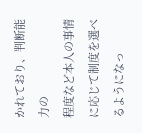かれており、判断能力の
程度など本人の事情に応じて制度を選べるようになっ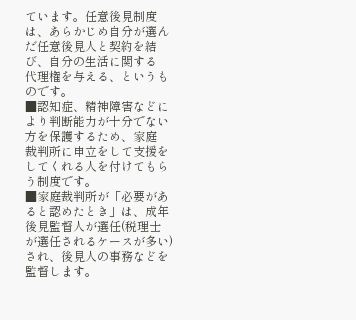ています。任意後見制度
は、あらかじめ自分が選んだ任意後見人と契約を結び、自分の生活に関する
代理権を与える、というものです。
■認知症、精神障害などにより判断能力が十分でない方を保護するため、家庭
裁判所に申立をして支援をしてくれる人を付けてもらう制度です。
■家庭裁判所が「必要があると認めたとき」は、成年後見監督人が選任(税理士
が選任されるケースが多い)され、後見人の事務などを監督します。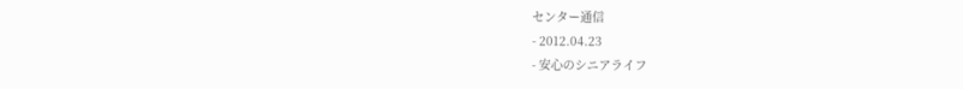センター通信
- 2012.04.23
- 安心のシニアライフ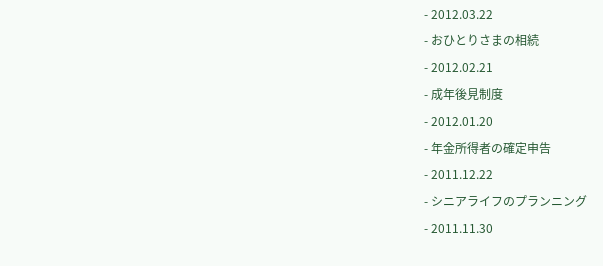- 2012.03.22
- おひとりさまの相続
- 2012.02.21
- 成年後見制度
- 2012.01.20
- 年金所得者の確定申告
- 2011.12.22
- シニアライフのプランニング
- 2011.11.30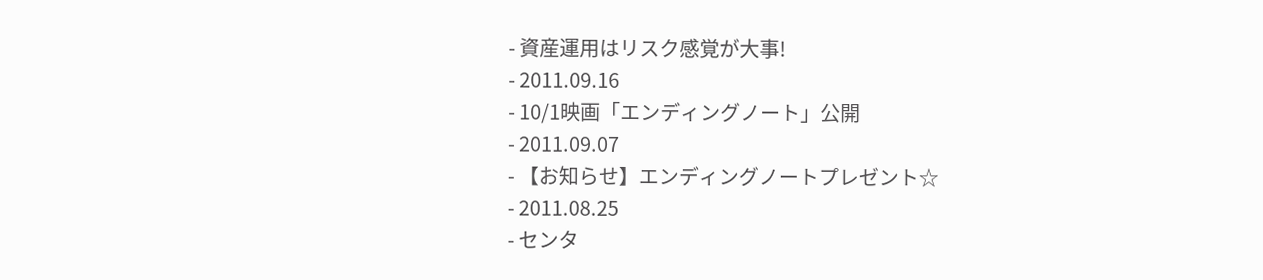- 資産運用はリスク感覚が大事!
- 2011.09.16
- 10/1映画「エンディングノート」公開
- 2011.09.07
- 【お知らせ】エンディングノートプレゼント☆
- 2011.08.25
- センタ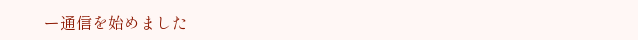ー通信を始めました